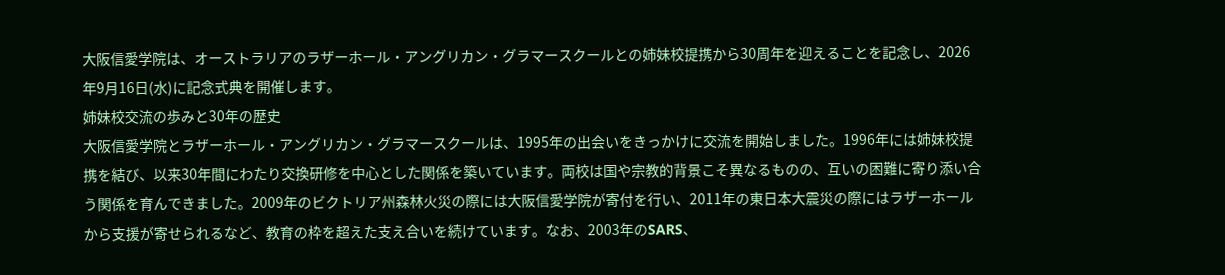大阪信愛学院は、オーストラリアのラザーホール・アングリカン・グラマースクールとの姉妹校提携から30周年を迎えることを記念し、2026年9月16日(水)に記念式典を開催します。
姉妹校交流の歩みと30年の歴史
大阪信愛学院とラザーホール・アングリカン・グラマースクールは、1995年の出会いをきっかけに交流を開始しました。1996年には姉妹校提携を結び、以来30年間にわたり交換研修を中心とした関係を築いています。両校は国や宗教的背景こそ異なるものの、互いの困難に寄り添い合う関係を育んできました。2009年のビクトリア州森林火災の際には大阪信愛学院が寄付を行い、2011年の東日本大震災の際にはラザーホールから支援が寄せられるなど、教育の枠を超えた支え合いを続けています。なお、2003年のSARS、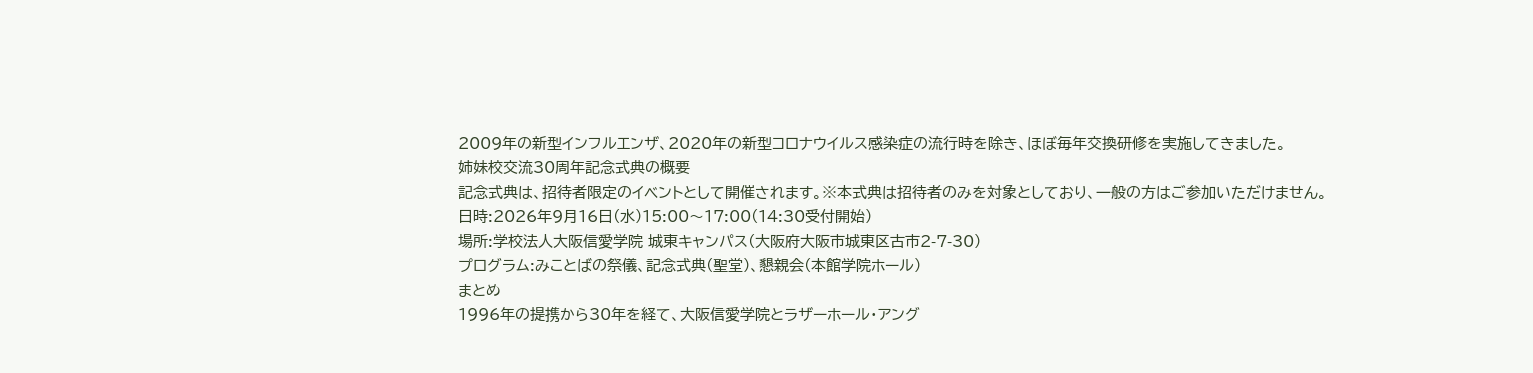2009年の新型インフルエンザ、2020年の新型コロナウイルス感染症の流行時を除き、ほぼ毎年交換研修を実施してきました。
姉妹校交流30周年記念式典の概要
記念式典は、招待者限定のイベントとして開催されます。※本式典は招待者のみを対象としており、一般の方はご参加いただけません。
日時:2026年9月16日(水)15:00〜17:00(14:30受付開始)
場所:学校法人大阪信愛学院 城東キャンパス(大阪府大阪市城東区古市2-7-30)
プログラム:みことばの祭儀、記念式典(聖堂)、懇親会(本館学院ホール)
まとめ
1996年の提携から30年を経て、大阪信愛学院とラザーホール・アング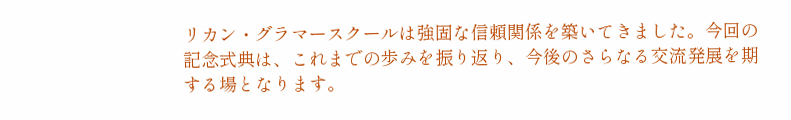リカン・グラマースクールは強固な信頼関係を築いてきました。今回の記念式典は、これまでの歩みを振り返り、今後のさらなる交流発展を期する場となります。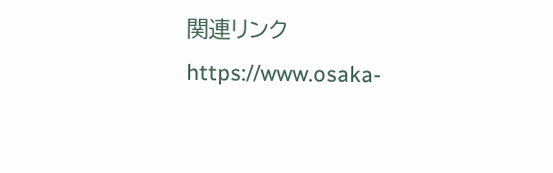関連リンク
https://www.osaka-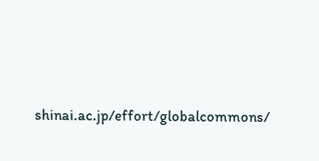shinai.ac.jp/effort/globalcommons/